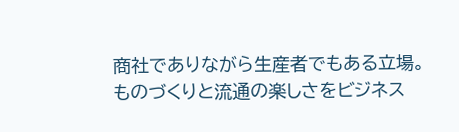商社でありながら生産者でもある立場。
ものづくりと流通の楽しさをビジネス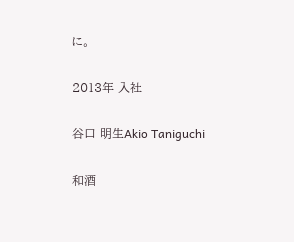に。

2013年 入社

谷口 明生Akio Taniguchi

和酒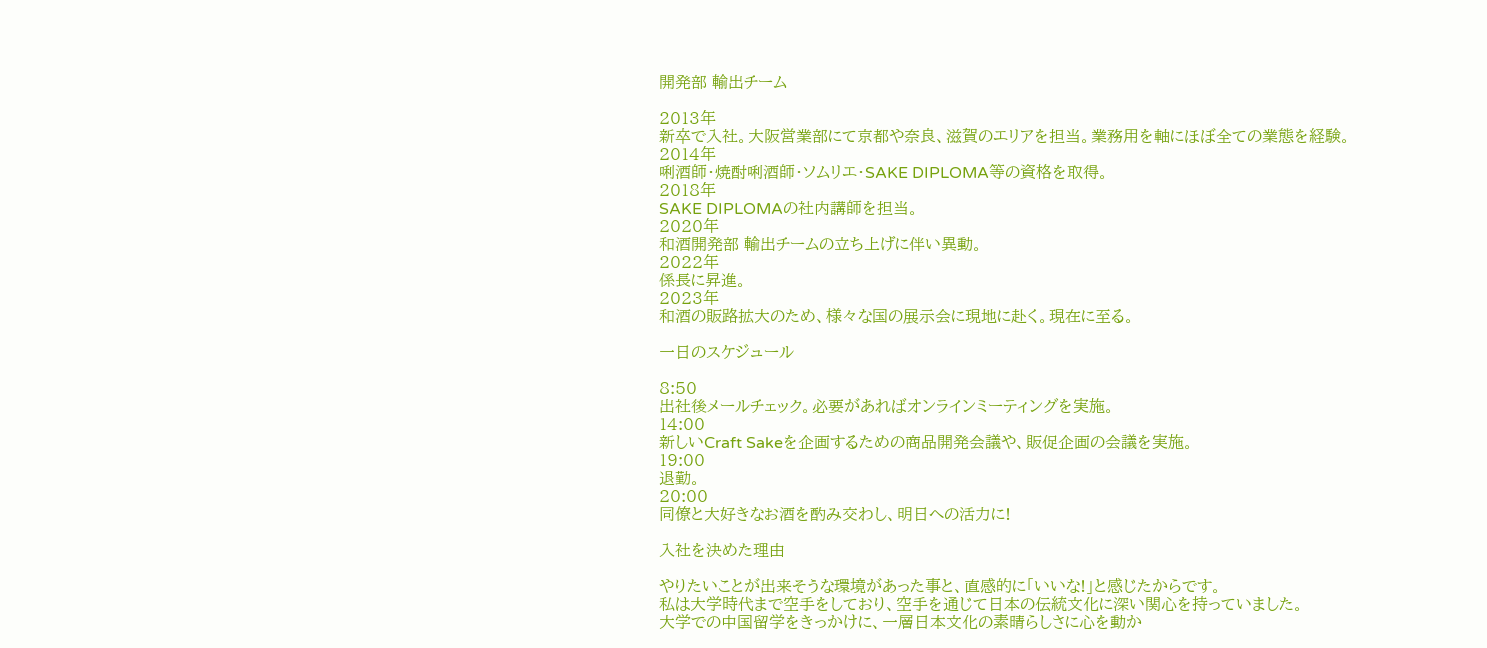開発部 輸出チーム

2013年
新卒で入社。大阪営業部にて京都や奈良、滋賀のエリアを担当。業務用を軸にほぼ全ての業態を経験。
2014年
唎酒師・焼酎唎酒師・ソムリエ・SAKE DIPLOMA等の資格を取得。
2018年
SAKE DIPLOMAの社内講師を担当。
2020年
和酒開発部 輸出チームの立ち上げに伴い異動。
2022年
係長に昇進。
2023年
和酒の販路拡大のため、様々な国の展示会に現地に赴く。現在に至る。

一日のスケジュール

8:50
出社後メールチェック。必要があればオンラインミーティングを実施。
14:00
新しいCraft Sakeを企画するための商品開発会議や、販促企画の会議を実施。
19:00
退勤。
20:00
同僚と大好きなお酒を酌み交わし、明日への活力に!

入社を決めた理由

やりたいことが出来そうな環境があった事と、直感的に「いいな!」と感じたからです。
私は大学時代まで空手をしており、空手を通じて日本の伝統文化に深い関心を持っていました。
大学での中国留学をきっかけに、一層日本文化の素晴らしさに心を動か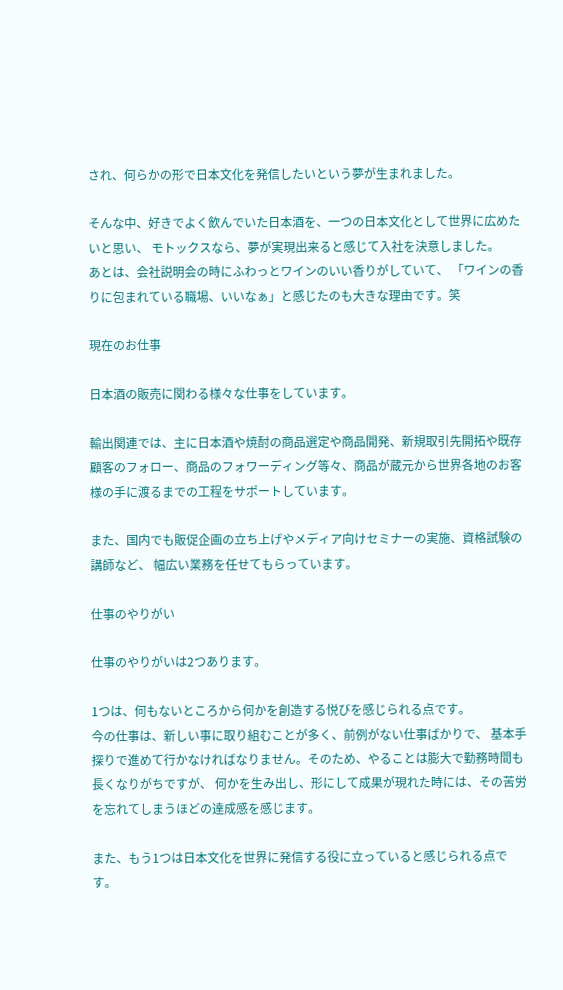され、何らかの形で日本文化を発信したいという夢が生まれました。

そんな中、好きでよく飲んでいた日本酒を、一つの日本文化として世界に広めたいと思い、 モトックスなら、夢が実現出来ると感じて入社を決意しました。
あとは、会社説明会の時にふわっとワインのいい香りがしていて、 「ワインの香りに包まれている職場、いいなぁ」と感じたのも大きな理由です。笑

現在のお仕事

日本酒の販売に関わる様々な仕事をしています。

輸出関連では、主に日本酒や焼酎の商品選定や商品開発、新規取引先開拓や既存顧客のフォロー、商品のフォワーディング等々、商品が蔵元から世界各地のお客様の手に渡るまでの工程をサポートしています。

また、国内でも販促企画の立ち上げやメディア向けセミナーの実施、資格試験の講師など、 幅広い業務を任せてもらっています。

仕事のやりがい

仕事のやりがいは2つあります。

1つは、何もないところから何かを創造する悦びを感じられる点です。
今の仕事は、新しい事に取り組むことが多く、前例がない仕事ばかりで、 基本手探りで進めて行かなければなりません。そのため、やることは膨大で勤務時間も長くなりがちですが、 何かを生み出し、形にして成果が現れた時には、その苦労を忘れてしまうほどの達成感を感じます。

また、もう1つは日本文化を世界に発信する役に立っていると感じられる点です。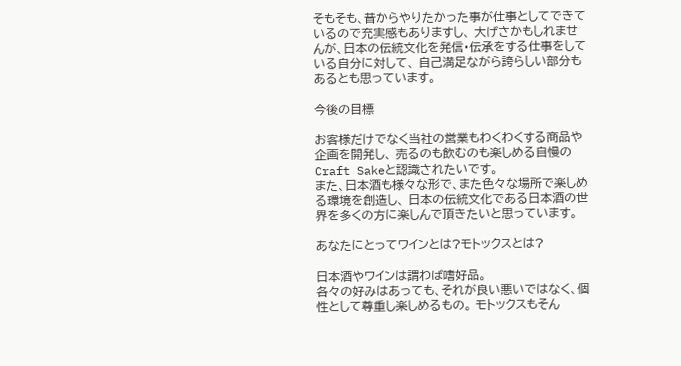そもそも、昔からやりたかった事が仕事としてできているので充実感もありますし、 大げさかもしれませんが、日本の伝統文化を発信・伝承をする仕事をしている自分に対して、 自己満足ながら誇らしい部分もあるとも思っています。

今後の目標

お客様だけでなく当社の営業もわくわくする商品や企画を開発し、 売るのも飲むのも楽しめる自慢のCraft Sakeと認識されたいです。
また、日本酒も様々な形で、また色々な場所で楽しめる環境を創造し、 日本の伝統文化である日本酒の世界を多くの方に楽しんで頂きたいと思っています。

あなたにとってワインとは?モトックスとは?

日本酒やワインは謂わば嗜好品。
各々の好みはあっても、それが良い悪いではなく、個性として尊重し楽しめるもの。 モトックスもそん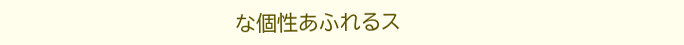な個性あふれるス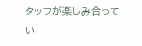タッフが楽しみ合ってい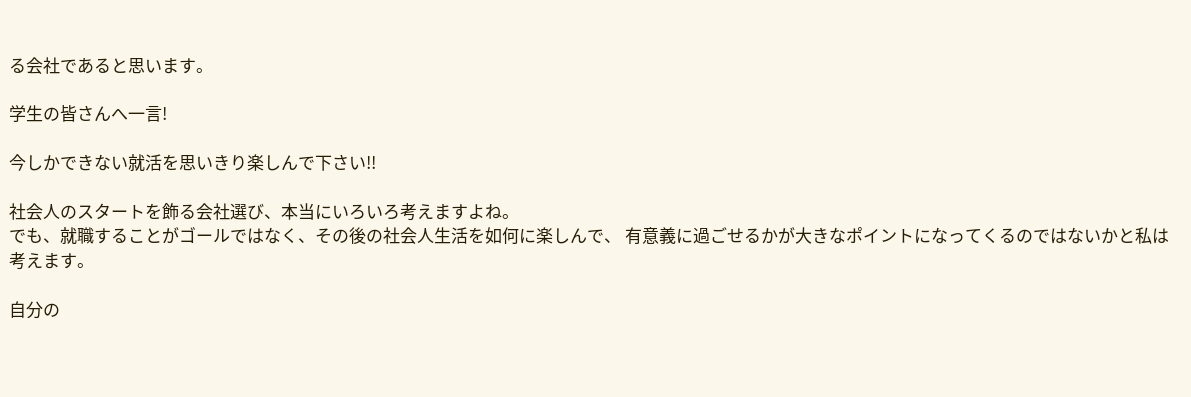る会社であると思います。

学生の皆さんへ一言!

今しかできない就活を思いきり楽しんで下さい!!

社会人のスタートを飾る会社選び、本当にいろいろ考えますよね。
でも、就職することがゴールではなく、その後の社会人生活を如何に楽しんで、 有意義に過ごせるかが大きなポイントになってくるのではないかと私は考えます。

自分の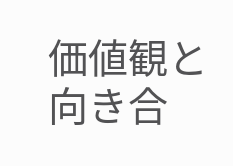価値観と向き合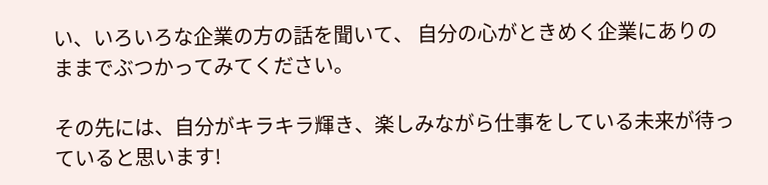い、いろいろな企業の方の話を聞いて、 自分の心がときめく企業にありのままでぶつかってみてください。

その先には、自分がキラキラ輝き、楽しみながら仕事をしている未来が待っていると思います!